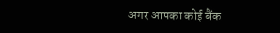अगर आपका कोई बैंक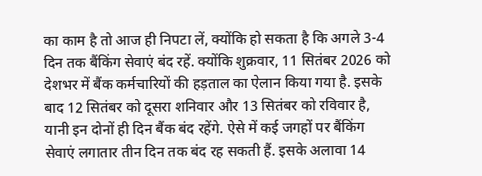का काम है तो आज ही निपटा लें, क्योंकि हो सकता है कि अगले 3-4 दिन तक बैंकिंग सेवाएं बंद रहें. क्योंकि शुक्रवार, 11 सितंबर 2026 को देशभर में बैंक कर्मचारियों की हड़ताल का ऐलान किया गया है. इसके बाद 12 सितंबर को दूसरा शनिवार और 13 सितंबर को रविवार है, यानी इन दोनों ही दिन बैंक बंद रहेंगे. ऐसे में कई जगहों पर बैंकिंग सेवाएं लगातार तीन दिन तक बंद रह सकती हैं. इसके अलावा 14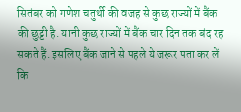सितंबर को गणेश चतुर्थी की वजह से कुछ राज्यों में बैंक की छुट्टी है. यानी कुछ राज्यों में बैंक चार दिन तक बंद रह सकते हैं. इसलिए बैंक जाने से पहले ये जरूर पता कर लें कि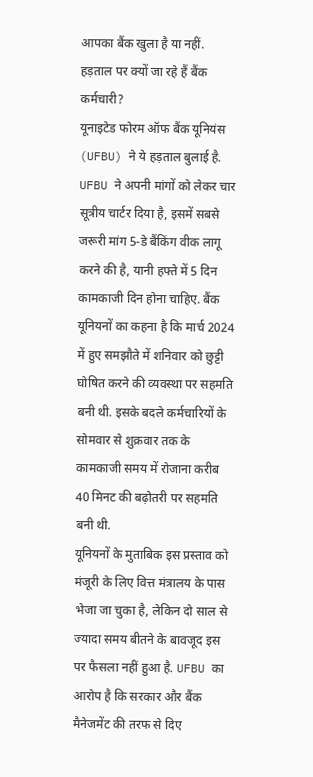आपका बैंक खुला है या नहीं.
हड़ताल पर क्यों जा रहे हैं बैंक कर्मचारी?
यूनाइटेड फोरम ऑफ बैंक यूनियंस (UFBU) ने ये हड़ताल बुलाई है. UFBU ने अपनी मांगों को लेकर चार सूत्रीय चार्टर दिया है, इसमें सबसे जरूरी मांग 5-डे बैंकिंग वीक लागू करने की है, यानी हफ्ते में 5 दिन कामकाजी दिन होना चाहिए. बैंक यूनियनों का कहना है कि मार्च 2024 में हुए समझौते में शनिवार को छुट्टी घोषित करने की व्यवस्था पर सहमति बनी थी. इसके बदले कर्मचारियों के सोमवार से शुक्रवार तक के कामकाजी समय में रोजाना करीब 40 मिनट की बढ़ोतरी पर सहमति बनी थी.
यूनियनों के मुताबिक इस प्रस्ताव को मंजूरी के लिए वित्त मंत्रालय के पास भेजा जा चुका है, लेकिन दो साल से ज्यादा समय बीतने के बावजूद इस पर फैसला नहीं हुआ है. UFBU का आरोप है कि सरकार और बैंक मैनेजमेंट की तरफ से दिए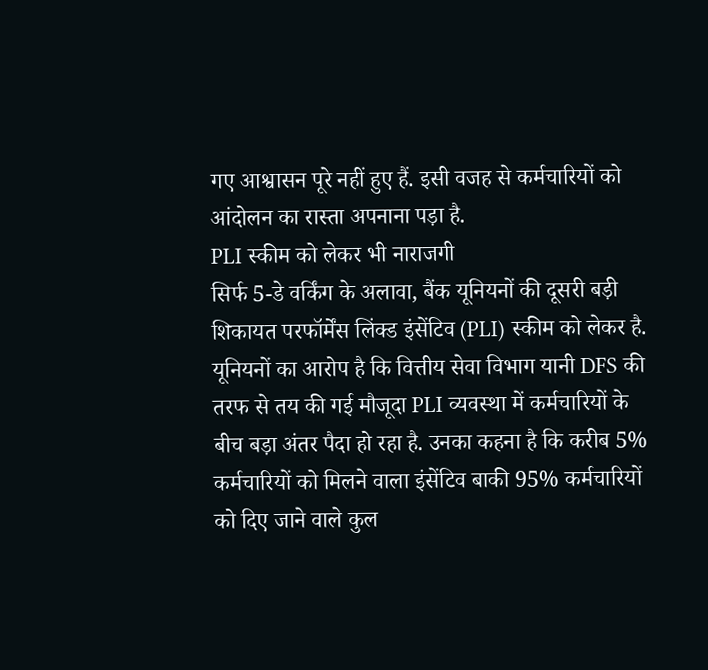गए आश्वासन पूरे नहीं हुए हैं. इसी वजह से कर्मचारियों को आंदोलन का रास्ता अपनाना पड़ा है.
PLI स्कीम को लेकर भी नाराजगी
सिर्फ 5-डे वर्किंग के अलावा, बैंक यूनियनों की दूसरी बड़ी शिकायत परफॉर्मेंस लिंक्ड इंसेंटिव (PLI) स्कीम को लेकर है. यूनियनों का आरोप है कि वित्तीय सेवा विभाग यानी DFS की तरफ से तय की गई मौजूदा PLI व्यवस्था में कर्मचारियों के बीच बड़ा अंतर पैदा हो रहा है. उनका कहना है कि करीब 5% कर्मचारियों को मिलने वाला इंसेंटिव बाकी 95% कर्मचारियों को दिए जाने वाले कुल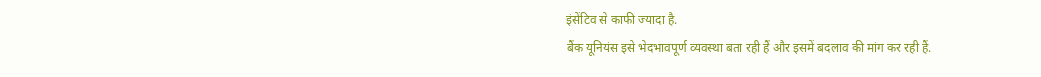इंसेंटिव से काफी ज्यादा है.
बैंक यूनियंस इसे भेदभावपूर्ण व्यवस्था बता रही हैं और इसमें बदलाव की मांग कर रही हैं.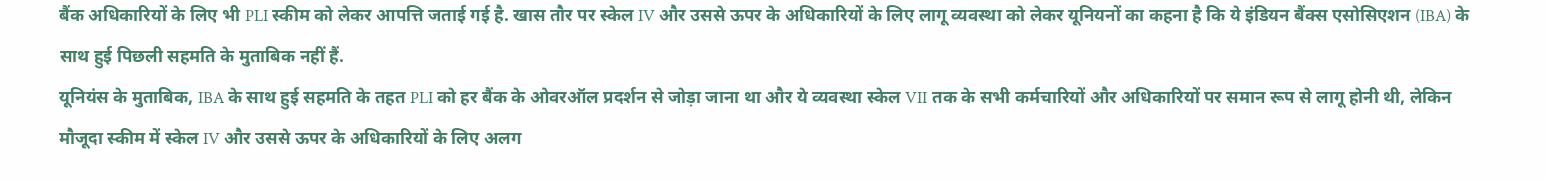बैंक अधिकारियों के लिए भी PLI स्कीम को लेकर आपत्ति जताई गई है. खास तौर पर स्केल IV और उससे ऊपर के अधिकारियों के लिए लागू व्यवस्था को लेकर यूनियनों का कहना है कि ये इंडियन बैंक्स एसोसिएशन (IBA) के साथ हुई पिछली सहमति के मुताबिक नहीं हैं.
यूनियंस के मुताबिक, IBA के साथ हुई सहमति के तहत PLI को हर बैंक के ओवरऑल प्रदर्शन से जोड़ा जाना था और ये व्यवस्था स्केल VII तक के सभी कर्मचारियों और अधिकारियों पर समान रूप से लागू होनी थी, लेकिन मौजूदा स्कीम में स्केल IV और उससे ऊपर के अधिकारियों के लिए अलग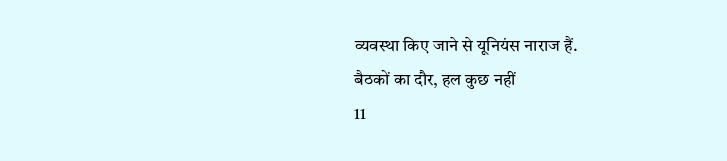व्यवस्था किए जाने से यूनियंस नाराज हैं.
बैठकों का दौर, हल कुछ नहीं
11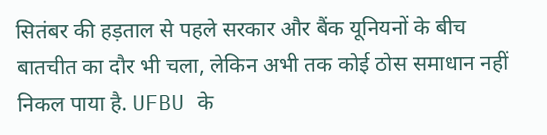सितंबर की हड़ताल से पहले सरकार और बैंक यूनियनों के बीच बातचीत का दौर भी चला, लेकिन अभी तक कोई ठोस समाधान नहीं निकल पाया है. UFBU के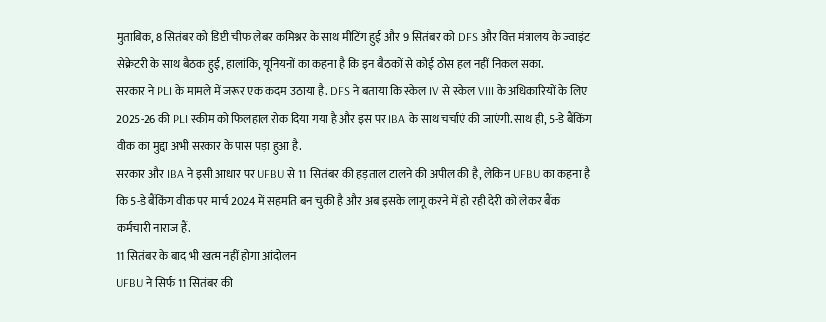मुताबिक, 8 सितंबर को डिप्टी चीफ लेबर कमिश्नर के साथ मीटिंग हुई और 9 सितंबर को DFS और वित्त मंत्रालय के ज्वाइंट सेक्रेटरी के साथ बैठक हुई, हालांकि, यूनियनों का कहना है कि इन बैठकों से कोई ठोस हल नहीं निकल सका.
सरकार ने PLI के मामले में जरूर एक कदम उठाया है. DFS ने बताया कि स्केल IV से स्केल VIII के अधिकारियों के लिए 2025-26 की PLI स्कीम को फिलहाल रोक दिया गया है और इस पर IBA के साथ चर्चाएं की जाएंगी. साथ ही, 5-डे बैंकिंग वीक का मुद्दा अभी सरकार के पास पड़ा हुआ है.
सरकार और IBA ने इसी आधार पर UFBU से 11 सितंबर की हड़ताल टालने की अपील की है, लेकिन UFBU का कहना है कि 5-डे बैंकिंग वीक पर मार्च 2024 में सहमति बन चुकी है और अब इसके लागू करने में हो रही देरी को लेकर बैंक कर्मचारी नाराज हैं.
11 सितंबर के बाद भी खत्म नहीं होगा आंदोलन
UFBU ने सिर्फ 11 सितंबर की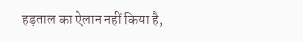हड़ताल का ऐलान नहीं किया है,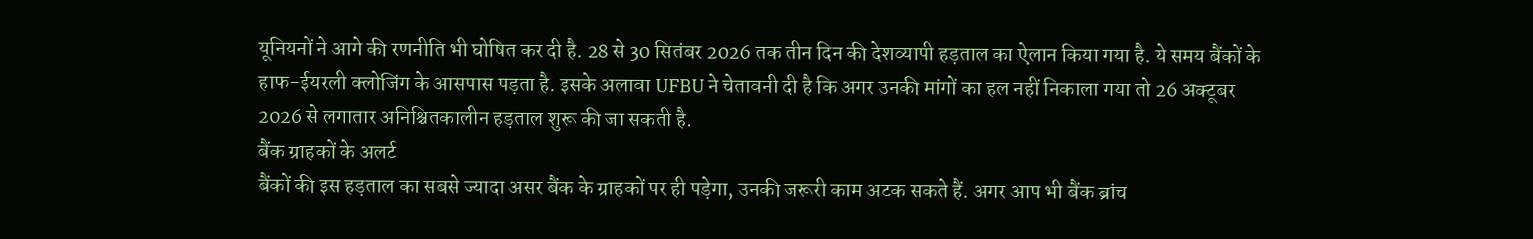यूनियनों ने आगे की रणनीति भी घोषित कर दी है. 28 से 30 सितंबर 2026 तक तीन दिन की देशव्यापी हड़ताल का ऐलान किया गया है. ये समय बैंकों के हाफ-ईयरली क्लोजिंग के आसपास पड़ता है. इसके अलावा UFBU ने चेतावनी दी है कि अगर उनकी मांगों का हल नहीं निकाला गया तो 26 अक्टूबर 2026 से लगातार अनिश्चितकालीन हड़ताल शुरू की जा सकती है.
बैंक ग्राहकों के अलर्ट
बैंकों की इस हड़ताल का सबसे ज्यादा असर बैंक के ग्राहकों पर ही पड़ेगा, उनकी जरूरी काम अटक सकते हैं. अगर आप भी बैंक ब्रांच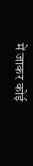में जाकर कोई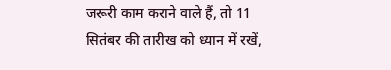जरूरी काम कराने वाले हैं, तो 11 सितंबर की तारीख को ध्यान में रखें,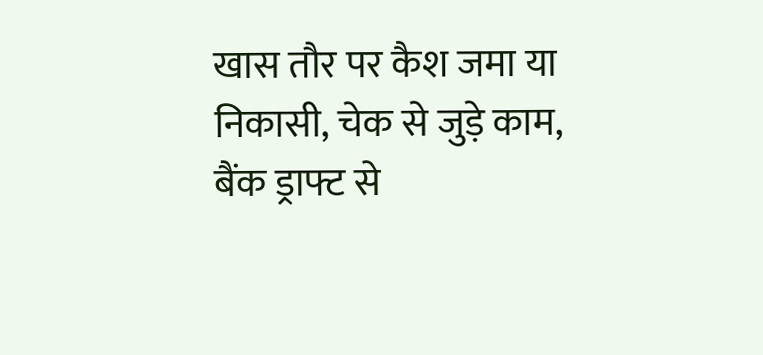खास तौर पर कैश जमा या निकासी, चेक से जुड़े काम, बैंक ड्राफ्ट से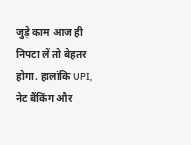जुड़े काम आज ही निपटा लें तो बेहतर होगा. हालांकि UPI, नेट बैंकिंग और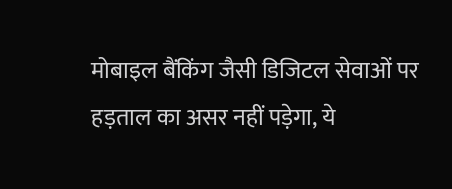मोबाइल बैंकिंग जैसी डिजिटल सेवाओं पर हड़ताल का असर नहीं पड़ेगा, ये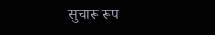सुचारू रूप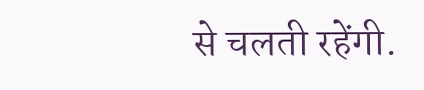से चलती रहेंगी.